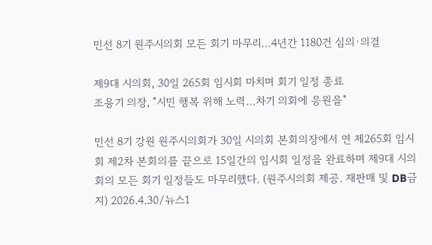민선 8기 원주시의회 모든 회기 마무리…4년간 1180건 심의·의결

제9대 시의회, 30일 265회 임시회 마치며 회기 일정 종료
조용기 의장, "시민 행복 위해 노력…차기 의회에 응원을"

민선 8기 강원 원주시의회가 30일 시의회 본회의장에서 연 제265회 임시회 제2차 본회의를 끝으로 15일간의 임시회 일정을 완료하며 제9대 시의회의 모든 회기 일정들도 마무리했다. (원주시의회 제공. 재판매 및 DB금지) 2026.4.30/뉴스1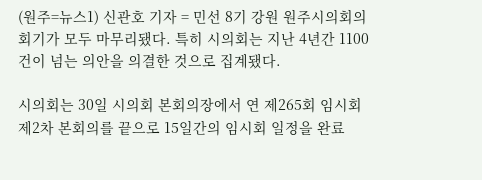(원주=뉴스1) 신관호 기자 = 민선 8기 강원 원주시의회의 회기가 모두 마무리됐다. 특히 시의회는 지난 4년간 1100건이 넘는 의안을 의결한 것으로 집계됐다.

시의회는 30일 시의회 본회의장에서 연 제265회 임시회 제2차 본회의를 끝으로 15일간의 임시회 일정을 완료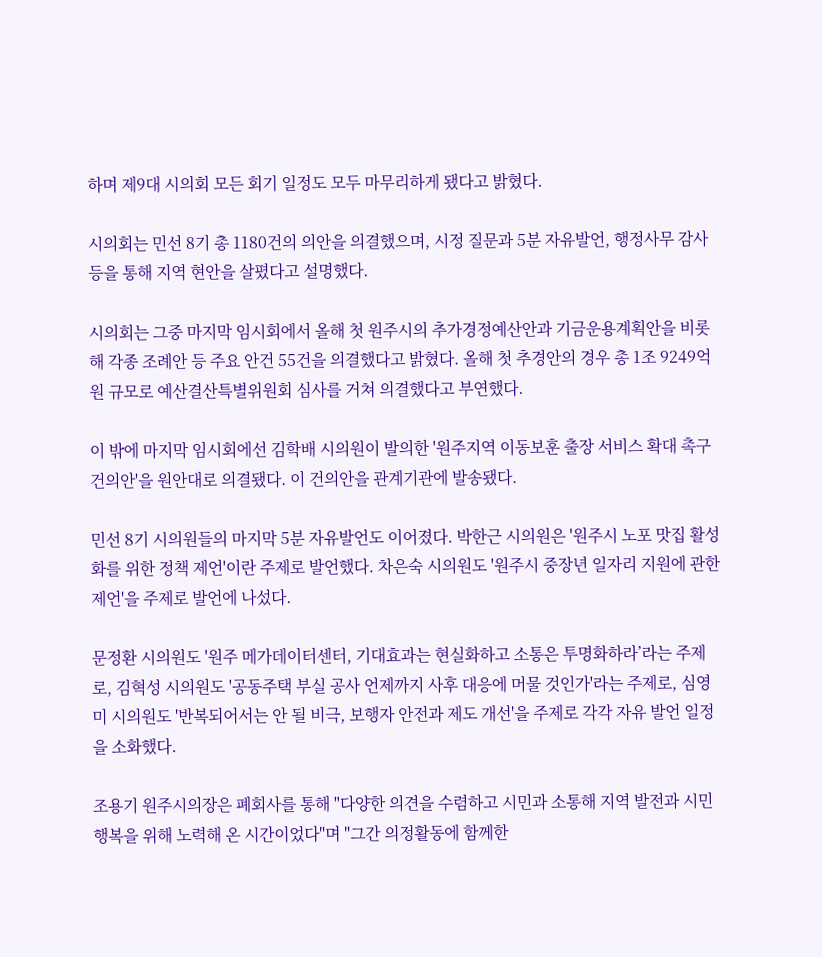하며 제9대 시의회 모든 회기 일정도 모두 마무리하게 됐다고 밝혔다.

시의회는 민선 8기 총 1180건의 의안을 의결했으며, 시정 질문과 5분 자유발언, 행정사무 감사 등을 통해 지역 현안을 살폈다고 설명했다.

시의회는 그중 마지막 임시회에서 올해 첫 원주시의 추가경정예산안과 기금운용계획안을 비롯해 각종 조례안 등 주요 안건 55건을 의결했다고 밝혔다. 올해 첫 추경안의 경우 총 1조 9249억 원 규모로 예산결산특별위원회 심사를 거쳐 의결했다고 부연했다.

이 밖에 마지막 임시회에선 김학배 시의원이 발의한 '원주지역 이동보훈 출장 서비스 확대 촉구 건의안'을 원안대로 의결됐다. 이 건의안을 관계기관에 발송됐다.

민선 8기 시의원들의 마지막 5분 자유발언도 이어졌다. 박한근 시의원은 '원주시 노포 맛집 활성화를 위한 정책 제언'이란 주제로 발언했다. 차은숙 시의원도 '원주시 중장년 일자리 지원에 관한 제언'을 주제로 발언에 나섰다.

문정환 시의원도 '원주 메가데이터센터, 기대효과는 현실화하고 소통은 투명화하라’라는 주제로, 김혁성 시의원도 '공동주택 부실 공사 언제까지 사후 대응에 머물 것인가'라는 주제로, 심영미 시의원도 '반복되어서는 안 될 비극, 보행자 안전과 제도 개선'을 주제로 각각 자유 발언 일정을 소화했다.

조용기 원주시의장은 폐회사를 통해 "다양한 의견을 수렴하고 시민과 소통해 지역 발전과 시민 행복을 위해 노력해 온 시간이었다"며 "그간 의정활동에 함께한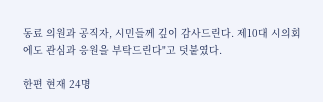동료 의원과 공직자, 시민들께 깊이 감사드린다. 제10대 시의회에도 관심과 응원을 부탁드린다"고 덧붙였다.

한편 현재 24명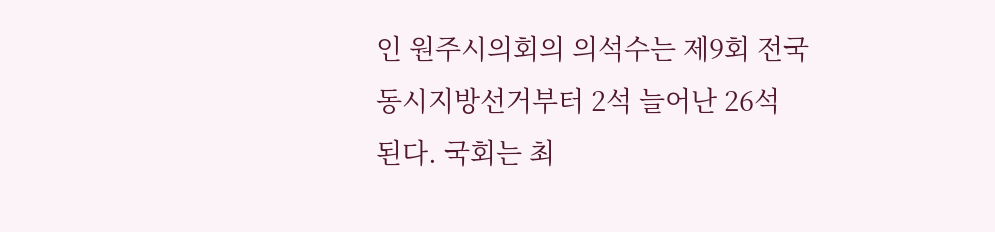인 원주시의회의 의석수는 제9회 전국동시지방선거부터 2석 늘어난 26석 된다. 국회는 최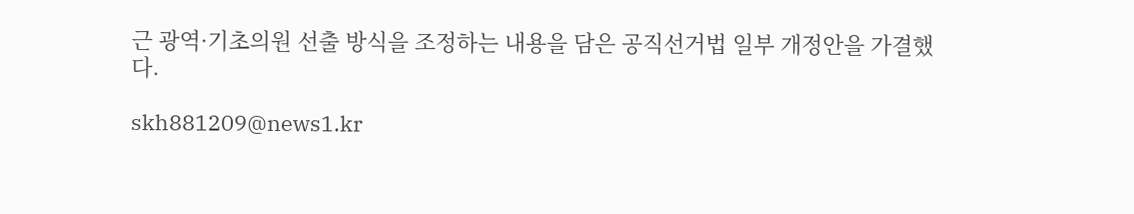근 광역·기초의원 선출 방식을 조정하는 내용을 담은 공직선거법 일부 개정안을 가결했다.

skh881209@news1.kr